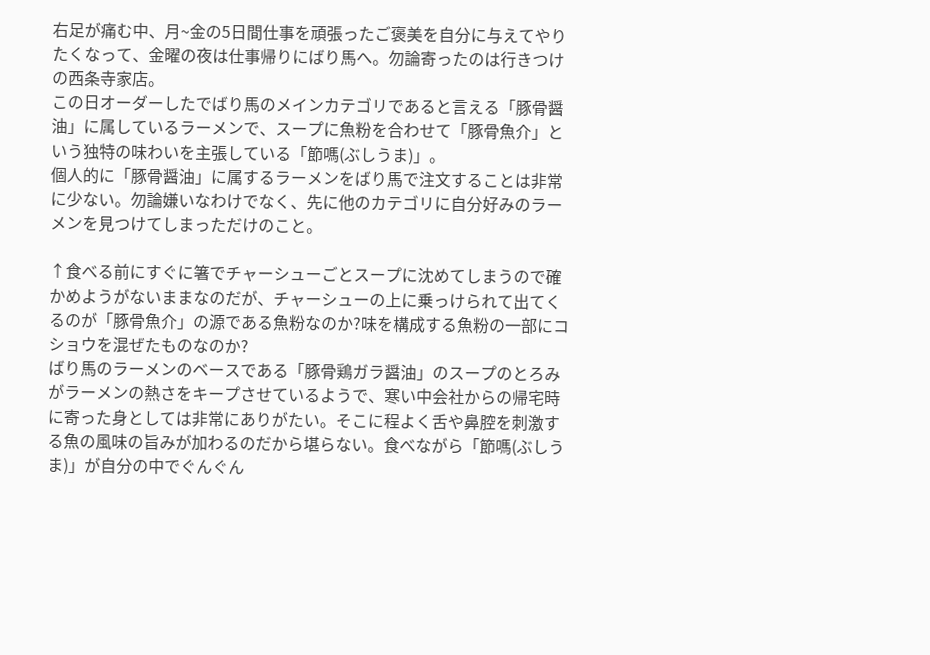右足が痛む中、月~金の5日間仕事を頑張ったご褒美を自分に与えてやりたくなって、金曜の夜は仕事帰りにばり馬へ。勿論寄ったのは行きつけの西条寺家店。
この日オーダーしたでばり馬のメインカテゴリであると言える「豚骨醤油」に属しているラーメンで、スープに魚粉を合わせて「豚骨魚介」という独特の味わいを主張している「節嗎(ぶしうま)」。
個人的に「豚骨醤油」に属するラーメンをばり馬で注文することは非常に少ない。勿論嫌いなわけでなく、先に他のカテゴリに自分好みのラーメンを見つけてしまっただけのこと。

↑食べる前にすぐに箸でチャーシューごとスープに沈めてしまうので確かめようがないままなのだが、チャーシューの上に乗っけられて出てくるのが「豚骨魚介」の源である魚粉なのか?味を構成する魚粉の一部にコショウを混ぜたものなのか?
ばり馬のラーメンのベースである「豚骨鶏ガラ醤油」のスープのとろみがラーメンの熱さをキープさせているようで、寒い中会社からの帰宅時に寄った身としては非常にありがたい。そこに程よく舌や鼻腔を刺激する魚の風味の旨みが加わるのだから堪らない。食べながら「節嗎(ぶしうま)」が自分の中でぐんぐん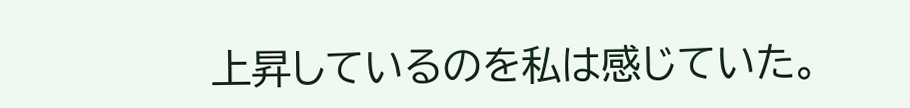上昇しているのを私は感じていた。